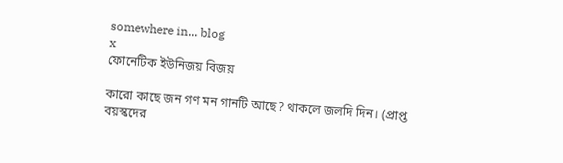somewhere in... blog
x
ফোনেটিক ইউনিজয় বিজয়

কারো কাছে জন গণ মন গানটি আছে? থাকলে জলদি দিন। (প্রাপ্ত বয়স্কদের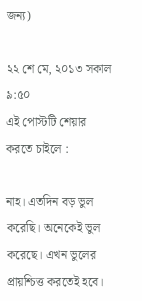জন্য)

২২ শে মে, ২০১৩ সকাল ৯:৫০
এই পোস্টটি শেয়ার করতে চাইলে :

নাহ। এতদিন বড় ভুল করেছি। অনেকেই ভুল করেছে। এখন ভুলের প্রায়শ্চিত্ত করতেই হবে।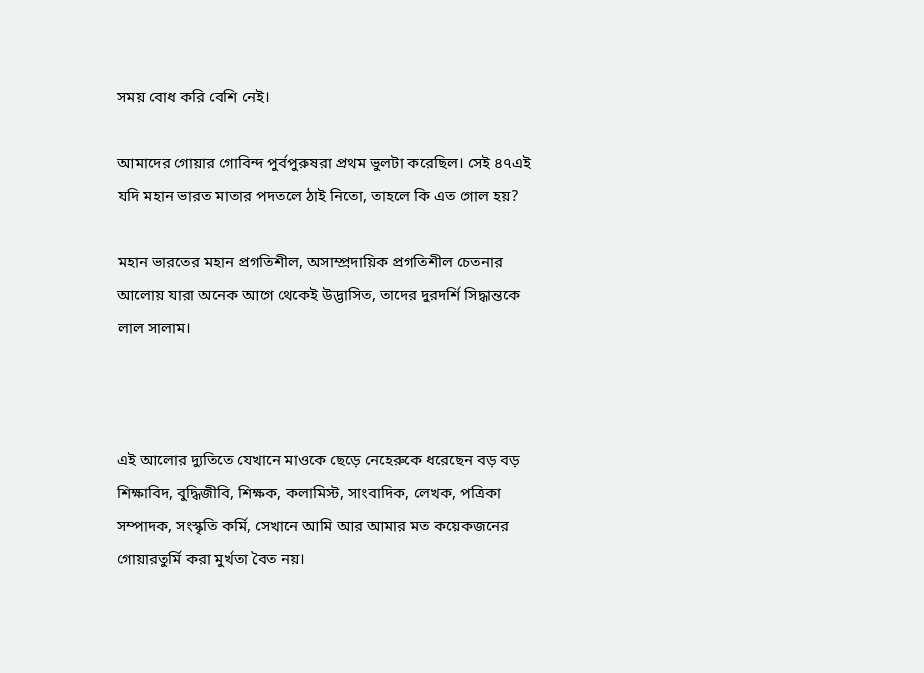সময় বোধ করি বেশি নেই।

আমাদের গোয়ার গোবিন্দ পুর্বপুরুষরা প্রথম ভুলটা করেছিল। সেই ৪৭এই যদি মহান ভারত মাতার পদতলে ঠাই নিতো, তাহলে কি এত গোল হয়?

মহান ভারতের মহান প্রগতিশীল, অসাম্প্রদায়িক প্রগতিশীল চেতনার আলোয় যারা অনেক আগে থেকেই উদ্ভাসিত, তাদের দুরদর্শি সিদ্ধান্তকে লাল সালাম।



এই আলোর দ্যুতিতে যেখানে মাওকে ছেড়ে নেহেরুকে ধরেছেন বড় বড় শিক্ষাবিদ, বুদ্ধিজীবি, শিক্ষক, কলামিস্ট, সাংবাদিক, লেখক, পত্রিকা সম্পাদক, সংস্কৃতি কর্মি, সেখানে আমি আর আমার মত কয়েকজনের গোয়ারতুর্মি করা মুর্খতা বৈত নয়।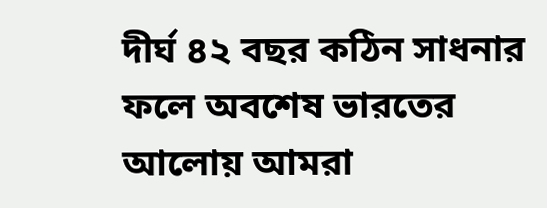দীর্ঘ ৪২ বছর কঠিন সাধনার ফলে অবশেষ ভারতের আলোয় আমরা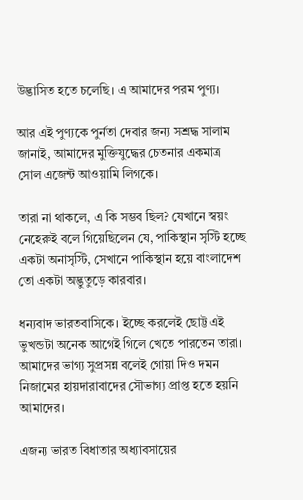উদ্ভাসিত হতে চলেছি। এ আমাদের পরম পুণ্য।

আর এই পুণ্যকে পুর্নতা দেবার জন্য সশ্রদ্ধ সালাম জানাই, আমাদের মুক্তিযুদ্ধের চেতনার একমাত্র সোল এজেন্ট আওয়ামি লিগকে।

তারা না থাকলে, এ কি সম্ভব ছিল? যেখানে স্বয়ং নেহেরুই বলে গিয়েছিলেন যে, পাকিস্থান সৃস্টি হচ্ছে একটা অনাসৃস্টি, সেখানে পাকিস্থান হয়ে বাংলাদেশ তো একটা অদ্ভুতুড়ে কারবার।

ধন্যবাদ ভারতবাসিকে। ইচ্ছে করলেই ছোট্ট এই ভুখন্ডটা অনেক আগেই গিলে খেতে পারতেন তারা। আমাদের ভাগ্য সুপ্রসন্ন বলেই গোয়া দিও দমন নিজামের হায়দারাবাদের সৌভাগ্য প্রাপ্ত হতে হয়নি আমাদের।

এজন্য ভারত বিধাতার অধ্যাবসায়ের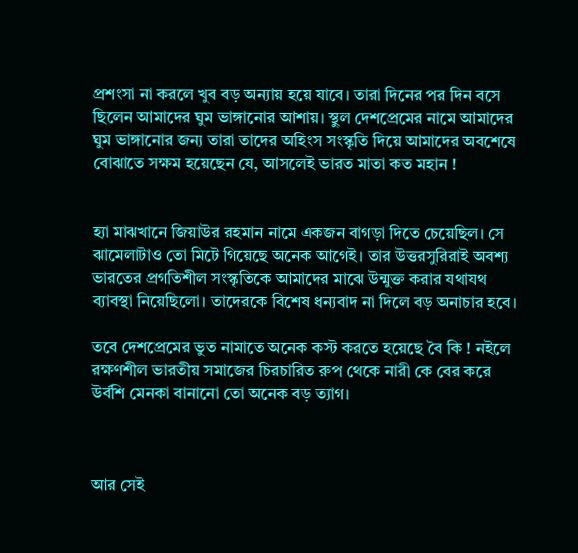প্রশংসা না করলে খুব বড় অন্যায় হয়ে যাবে। তারা দিনের পর দিন বসে ছিলেন আমাদের ঘুম ভাঙ্গানোর আশায়। স্থুল দেশপ্রেমের নামে আমাদের ঘুম ভাঙ্গানোর জন্য তারা তাদের অহিংস সংস্কৃতি দিয়ে আমাদের অবশেষে বোঝাতে সক্ষম হয়েছেন যে, আসলেই ভারত মাতা কত মহান !


হ্যা মাঝখানে জিয়াউর রহমান নামে একজন বাগড়া দিতে চেয়েছিল। সে ঝামেলাটাও তো মিটে গিয়েছে অনেক আগেই। তার উত্তরসুরিরাই অবশ্য ভারতের প্রগতিশীল সংস্কৃতিকে আমাদের মাঝে উন্মুক্ত করার যথাযথ ব্যাবস্থা নিয়েছিলো। তাদেরকে বিশেষ ধন্যবাদ না দিলে বড় অনাচার হবে।

তবে দেশপ্রেমের ভুত নামাতে অনেক কস্ট করতে হয়েছে বৈ কি ! নইলে রক্ষণশীল ভারতীয় সমাজের চিরচারিত রুপ থেকে নারী কে বের করে উর্বশি মেনকা বানানো তো অনেক বড় ত্যাগ।



আর সেই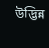উদ্ভিন্ন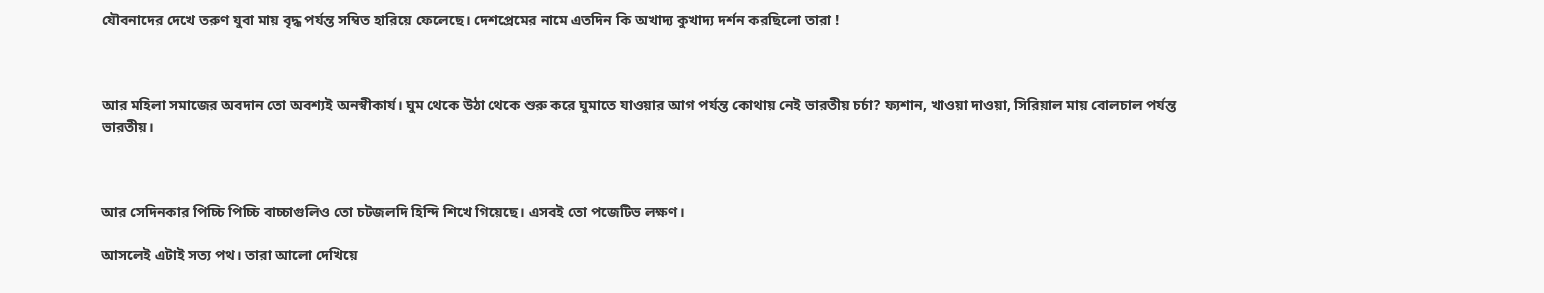যৌবনাদের দেখে তরুণ যুবা মায় বৃদ্ধ পর্যন্ত সম্বিত হারিয়ে ফেলেছে। দেশপ্রেমের নামে এতদিন কি অখাদ্য কুখাদ্য দর্শন করছিলো তারা !



আর মহিলা সমাজের অবদান তো অবশ্যই অনস্বীকার্য। ঘুম থেকে উঠা থেকে শুরু করে ঘুমাতে যাওয়ার আগ পর্যন্ত কোথায় নেই ভারতীয় চর্চা? ফ্যশান, খাওয়া দাওয়া, সিরিয়াল মায় বোলচাল পর্যন্ত ভারতীয়।



আর সেদিনকার পিচ্চি পিচ্চি বাচ্চাগুলিও তো চটজলদি হিন্দি শিখে গিয়েছে। এসবই তো পজেটিভ লক্ষণ।

আসলেই এটাই সত্য পথ। তারা আলো দেখিয়ে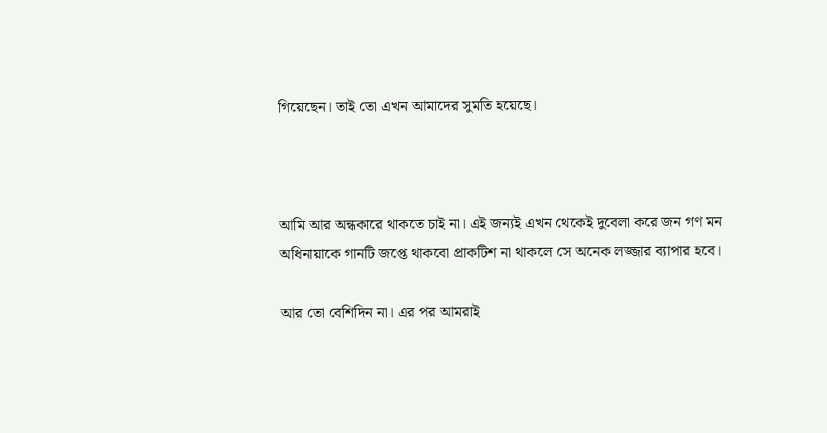গিয়েছেন। তাই তো এখন আমাদের সুমতি হয়েছে।



আমি আর অন্ধকারে থাকতে চাই না। এই জন্যই এখন থেকেই দুবেলা করে জন গণ মন অধিনায়াকে গানটি জপ্তে থাকবো প্রাকটিশ না থাকলে সে অনেক লজ্জার ব্যাপার হবে।

আর তো বেশিদিন না। এর পর আমরাই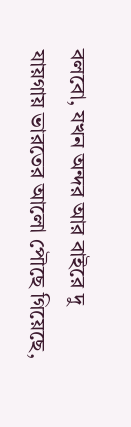বলবো, যখন অন্দর আর বাইরে দু যায়গায় ভারতের আলো পৌছে গিয়েছে,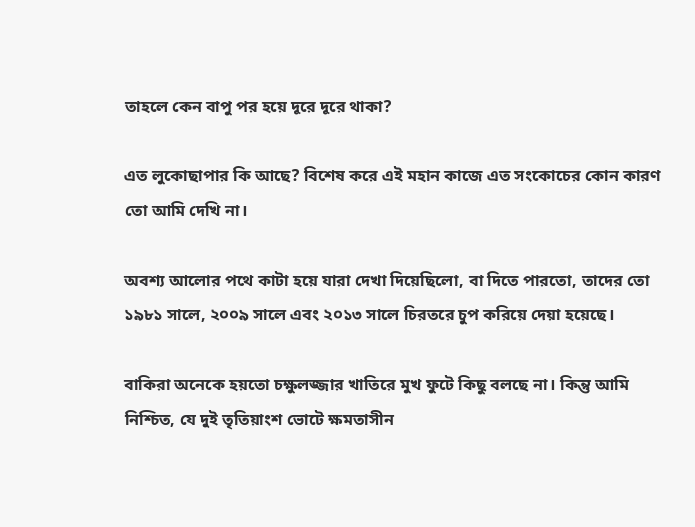তাহলে কেন বাপু পর হয়ে দূরে দূরে থাকা?

এত লুকোছাপার কি আছে? বিশেষ করে এই মহান কাজে এত সংকোচের কোন কারণ তো আমি দেখি না।

অবশ্য আলোর পথে কাটা হয়ে যারা দেখা দিয়েছিলো, বা দিতে পারতো, তাদের তো ১৯৮১ সালে, ২০০৯ সালে এবং ২০১৩ সালে চিরতরে চুপ করিয়ে দেয়া হয়েছে।

বাকিরা অনেকে হয়তো চক্ষুলজ্জার খাতিরে মুখ ফুটে কিছু বলছে না। কিন্তু আমি নিশ্চিত, যে দুই তৃতিয়াংশ ভোটে ক্ষমতাসীন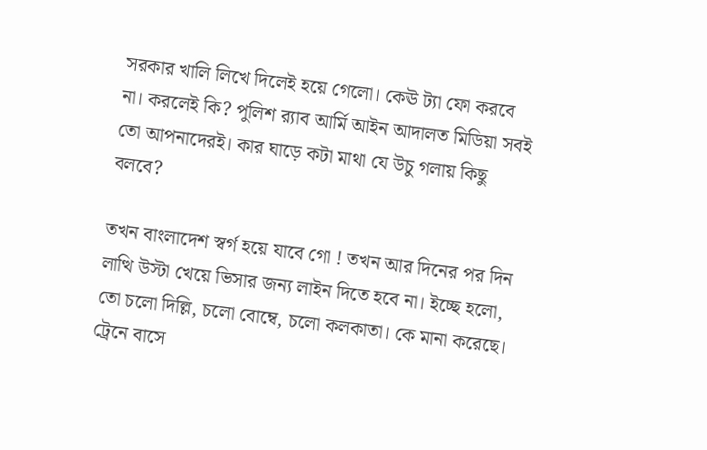সরকার খালি লিখে দিলেই হয়ে গেলো। কেঊ ট্যা ফো করবে না। করলেই কি? পুলিশ র‍্যাব আর্মি আইন আদালত মিডিয়া সবই তো আপনাদেরই। কার ঘাড়ে কটা মাথা যে উচু গলায় কিছু বলবে?

তখন বাংলাদেশ স্বর্গ হয়ে যাবে গো ! তখন আর দিনের পর দিন লাত্থি উস্টা খেয়ে ভিসার জন্য লাইন দিতে হবে না। ইচ্ছে হলো, তো চলো দিল্লি, চলো বোম্বে, চলো কলকাতা। কে মানা করেছে। ট্রেনে বাসে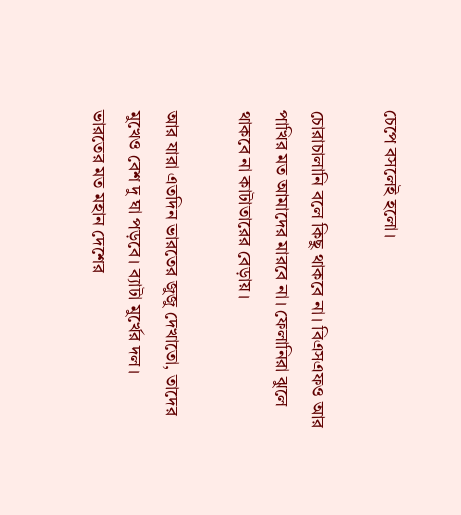চেপে বসলেই হলো।

চোরাচালানি বলে কিছু থাকবে না। বিএসএফও আর পাখির মত আমাদের মারবে না। ফেলানিরা ঝুলে থাকবে না কাটাতারের বেড়ায়।

আর যারা এতদিন ভারতের জুজু দেখাতো, তাদের মুখেও বেশ দু ঘা পড়বে। ব্যাটা মুর্খের দল। ভারতের মত মহান দেশের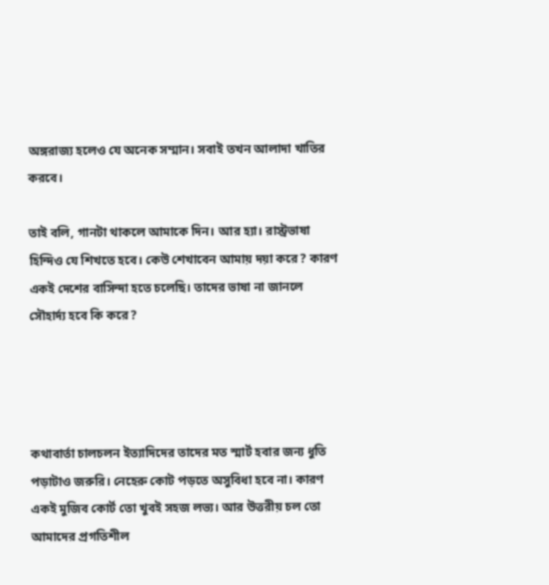অঙ্গরাজ্য হলেও যে অনেক সম্মান। সবাই তখন আলাদা খাতির করবে।

তাই বলি, গানটা থাকলে আমাকে দিন। আর হ্যা। রাস্ট্রভাষা হিন্দিও যে শিখতে হবে। কেউ শেখাবেন আমায় দয়া করে? কারণ একই দেশের বাসিন্দা হতে চলেছি। তাদের ভাষা না জানলে সৌহার্দ্য হবে কি করে?




কথাবার্তা চালচলন ইত্যাদিদের তাদের মত স্মার্ট হবার জন্য ধুতি পড়াটাও জরুরি। নেহেরু কোট পড়তে অসুবিধা হবে না। কারণ একই মুজিব কোর্ট তো খুবই সহজ লভ্য। আর উত্তরীয় চল তো আমাদের প্রগতিশীল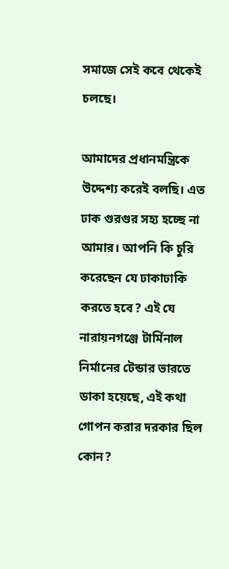সমাজে সেই কবে থেকেই চলছে।

আমাদের প্রধানমন্ত্রিকে উদ্দেশ্য করেই বলছি। এত ঢাক গুরগুর সহ্য হচ্ছে না আমার। আপনি কি চুরি করেছেন যে ঢাকাঢাকি করতে হবে? এই যে নারায়নগঞ্জে টার্মিনাল নির্মানের টেন্ডার ভারতে ডাকা হয়েছে, এই কথা গোপন করার দরকার ছিল কোন?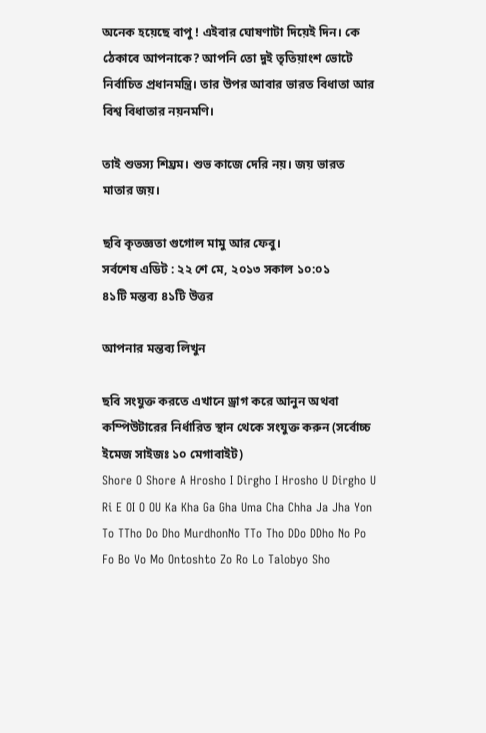অনেক হয়েছে বাপু ! এইবার ঘোষণাটা দিয়েই দিন। কে ঠেকাবে আপনাকে? আপনি তো দুই তৃতিয়াংশ ভোটে নির্বাচিত প্রধানমন্ত্রি। তার উপর আবার ভারত বিধাতা আর বিশ্ব বিধাতার নয়নমণি।

তাই শুভস্য শিঘ্রম। শুভ কাজে দেরি নয়। জয় ভারত মাতার জয়।

ছবি কৃতজ্ঞতা গুগোল মামু আর ফেবু।
সর্বশেষ এডিট : ২২ শে মে, ২০১৩ সকাল ১০:০১
৪১টি মন্তব্য ৪১টি উত্তর

আপনার মন্তব্য লিখুন

ছবি সংযুক্ত করতে এখানে ড্রাগ করে আনুন অথবা কম্পিউটারের নির্ধারিত স্থান থেকে সংযুক্ত করুন (সর্বোচ্চ ইমেজ সাইজঃ ১০ মেগাবাইট)
Shore O Shore A Hrosho I Dirgho I Hrosho U Dirgho U Ri E OI O OU Ka Kha Ga Gha Uma Cha Chha Ja Jha Yon To TTho Do Dho MurdhonNo TTo Tho DDo DDho No Po Fo Bo Vo Mo Ontoshto Zo Ro Lo Talobyo Sho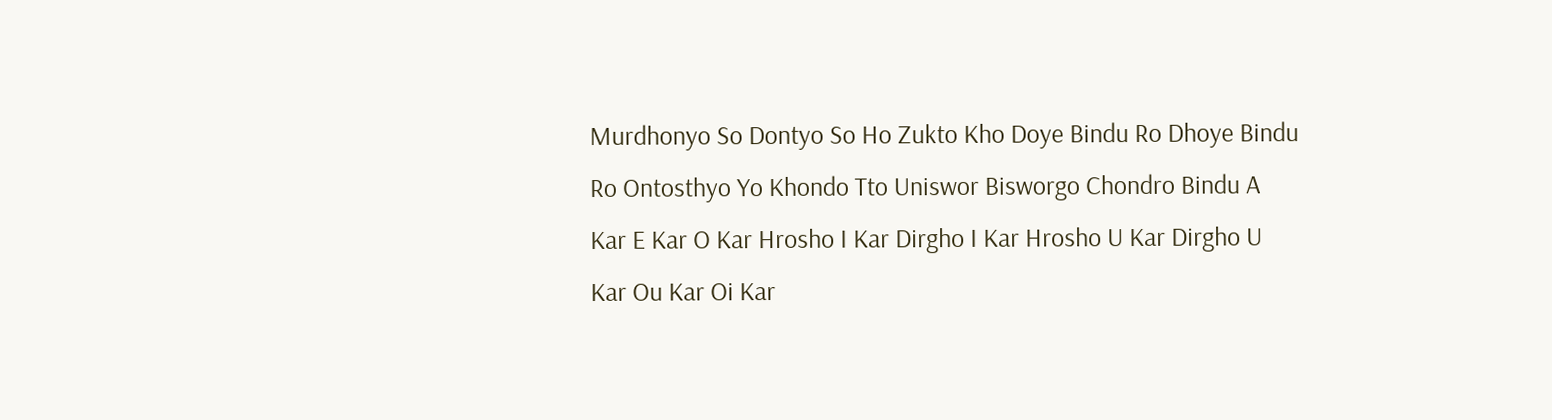Murdhonyo So Dontyo So Ho Zukto Kho Doye Bindu Ro Dhoye Bindu Ro Ontosthyo Yo Khondo Tto Uniswor Bisworgo Chondro Bindu A Kar E Kar O Kar Hrosho I Kar Dirgho I Kar Hrosho U Kar Dirgho U Kar Ou Kar Oi Kar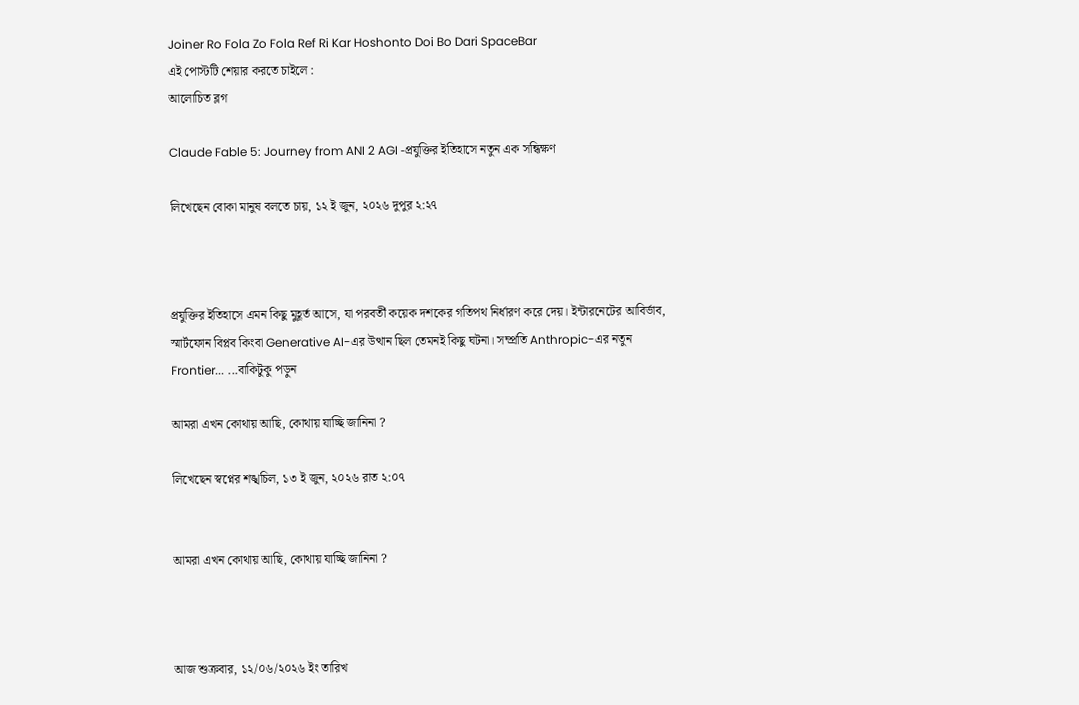Joiner Ro Fola Zo Fola Ref Ri Kar Hoshonto Doi Bo Dari SpaceBar
এই পোস্টটি শেয়ার করতে চাইলে :
আলোচিত ব্লগ

Claude Fable 5: Journey from ANI 2 AGI -প্রযুক্তির ইতিহাসে নতুন এক সন্ধিক্ষণ

লিখেছেন বোকা মানুষ বলতে চায়, ১২ ই জুন, ২০২৬ দুপুর ২:২৭



প্রযুক্তির ইতিহাসে এমন কিছু মুহূর্ত আসে, যা পরবর্তী কয়েক দশকের গতিপথ নির্ধারণ করে দেয়। ইন্টারনেটের আবির্ভাব, স্মার্টফোন বিপ্লব কিংবা Generative AI-এর উত্থান ছিল তেমনই কিছু ঘটনা। সম্প্রতি Anthropic-এর নতুন Frontier... ...বাকিটুকু পড়ুন

আমরা এখন কোথায় আছি, কোথায় যাচ্ছি জানিনা ?

লিখেছেন স্বপ্নের শঙ্খচিল, ১৩ ই জুন, ২০২৬ রাত ২:০৭


আমরা এখন কোথায় আছি, কোথায় যাচ্ছি জানিনা ?



আজ শুক্রবার, ১২/০৬/২০২৬ ইং তারিখ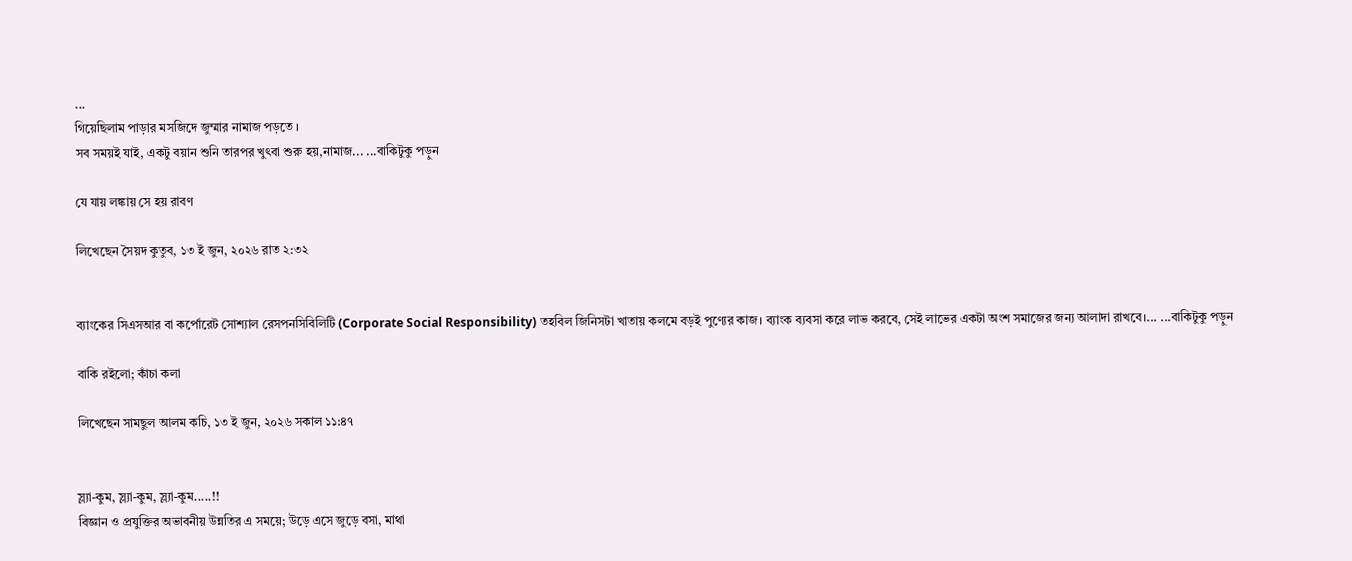...
গিয়েছিলাম পাড়ার মসজিদে জুম্মার নামাজ পড়তে ।
সব সময়ই যাই, একটু বয়ান শুনি তারপর খুৎবা শুরু হয়,নামাজ... ...বাকিটুকু পড়ুন

যে যায় লঙ্কায় সে হয় রাবণ

লিখেছেন সৈয়দ কুতুব, ১৩ ই জুন, ২০২৬ রাত ২:৩২


ব্যাংকের সিএসআর বা কর্পোরেট সোশ্যাল রেসপনসিবিলিটি (Corporate Social Responsibility) তহবিল জিনিসটা খাতায় কলমে বড়ই পুণ্যের কাজ। ব্যাংক ব্যবসা করে লাভ করবে, সেই লাভের একটা অংশ সমাজের জন্য আলাদা রাখবে।... ...বাকিটুকু পড়ুন

বাকি রইলো; কাঁচা কলা

লিখেছেন সামছুল আলম কচি, ১৩ ই জুন, ২০২৬ সকাল ১১:৪৭


স্ল্যা-কুম, স্ল্যা-কুম, স্ল্যা-কুম.....!!
বিজ্ঞান ও প্রযুক্তির অভাবনীয় উন্নতির এ সময়ে; উড়ে এসে জুড়ে বসা, মাথা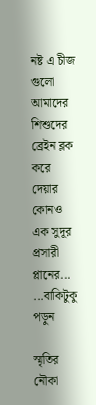নষ্ট এ চীজ গুলো আমাদের শিশুদের ব্রেইন ব্লক করে দেয়ার কোনও এক সুদূর প্রসারী প্লানের... ...বাকিটুকু পড়ুন

স্মৃতির নৌকা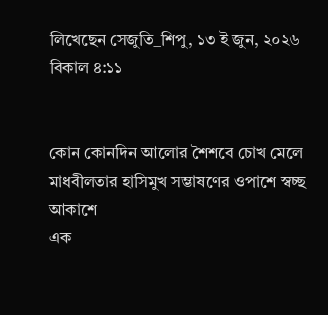লিখেছেন সেজুতি_শিপু, ১৩ ই জুন, ২০২৬ বিকাল ৪:১১


কোন কোনদিন আলোর শৈশবে চোখ মেলে
মাধবীলতার হাসিমুখ সম্ভাষণের ওপাশে স্বচ্ছ আকাশে
এক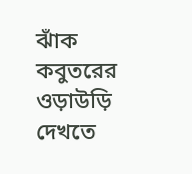ঝাঁক কবুতরের ওড়াউড়ি দেখতে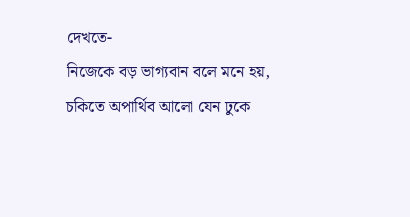দেখতে-
নিজেকে বড় ভাগ্যবান বলে মনে হয়,
চকিতে অপার্থিব আলো যেন ঢুকে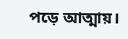পড়ে আত্মায়।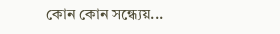কোন কোন সন্ধ‍্যেয়...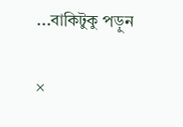...বাকিটুকু পড়ুন

×